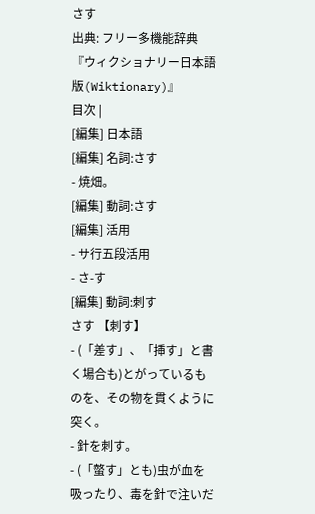さす
出典: フリー多機能辞典『ウィクショナリー日本語版(Wiktionary)』
目次 |
[編集] 日本語
[編集] 名詞:さす
- 焼畑。
[編集] 動詞:さす
[編集] 活用
- サ行五段活用
- さ-す
[編集] 動詞:刺す
さす 【刺す】
- (「差す」、「挿す」と書く場合も)とがっているものを、その物を貫くように突く。
- 針を刺す。
- (「螫す」とも)虫が血を吸ったり、毒を針で注いだ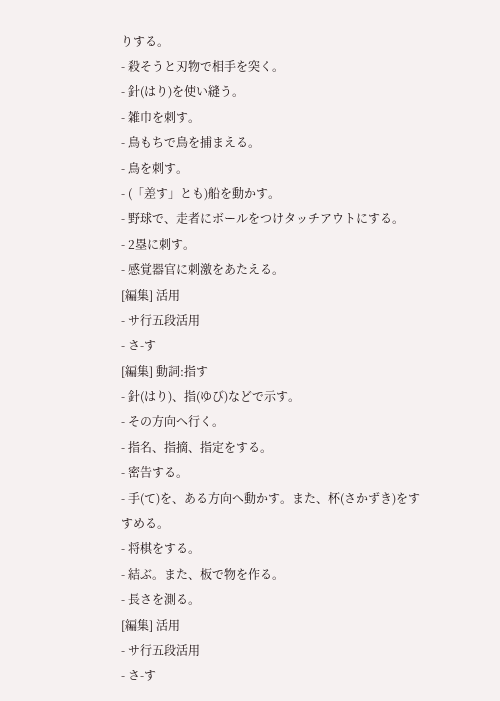りする。
- 殺そうと刃物で相手を突く。
- 針(はり)を使い縫う。
- 雑巾を刺す。
- 鳥もちで鳥を捕まえる。
- 鳥を刺す。
- (「差す」とも)船を動かす。
- 野球で、走者にボールをつけタッチアウトにする。
- 2塁に刺す。
- 感覚器官に刺激をあたえる。
[編集] 活用
- サ行五段活用
- さ-す
[編集] 動詞:指す
- 針(はり)、指(ゆび)などで示す。
- その方向へ行く。
- 指名、指摘、指定をする。
- 密告する。
- 手(て)を、ある方向へ動かす。また、杯(さかずき)をすすめる。
- 将棋をする。
- 結ぶ。また、板で物を作る。
- 長さを測る。
[編集] 活用
- サ行五段活用
- さ-す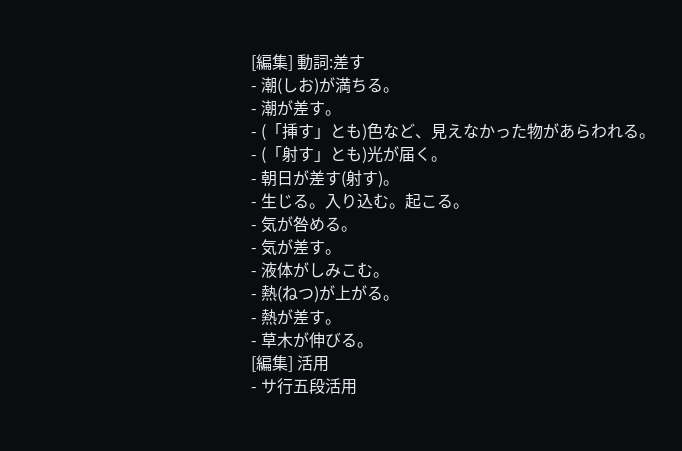[編集] 動詞:差す
- 潮(しお)が満ちる。
- 潮が差す。
- (「挿す」とも)色など、見えなかった物があらわれる。
- (「射す」とも)光が届く。
- 朝日が差す(射す)。
- 生じる。入り込む。起こる。
- 気が咎める。
- 気が差す。
- 液体がしみこむ。
- 熱(ねつ)が上がる。
- 熱が差す。
- 草木が伸びる。
[編集] 活用
- サ行五段活用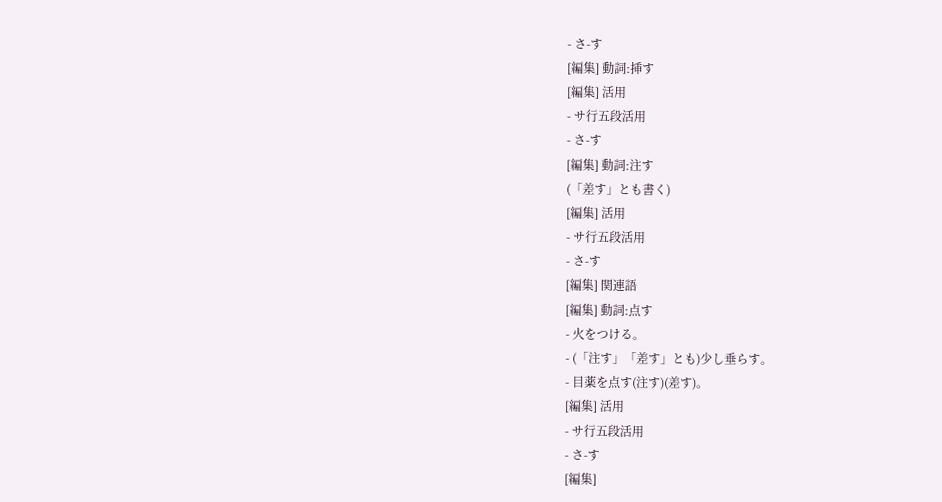- さ-す
[編集] 動詞:挿す
[編集] 活用
- サ行五段活用
- さ-す
[編集] 動詞:注す
(「差す」とも書く)
[編集] 活用
- サ行五段活用
- さ-す
[編集] 関連語
[編集] 動詞:点す
- 火をつける。
- (「注す」「差す」とも)少し垂らす。
- 目薬を点す(注す)(差す)。
[編集] 活用
- サ行五段活用
- さ-す
[編集]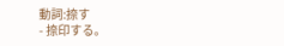動詞:捺す
- 捺印する。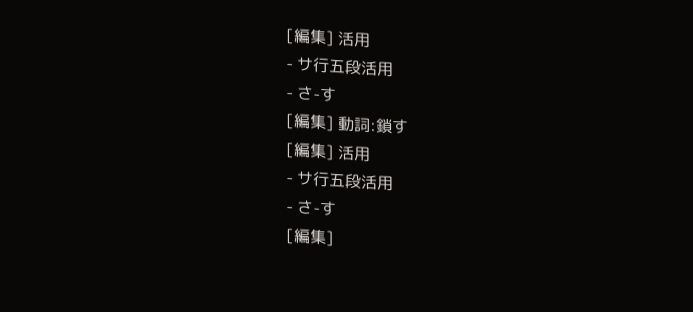[編集] 活用
- サ行五段活用
- さ-す
[編集] 動詞:鎖す
[編集] 活用
- サ行五段活用
- さ-す
[編集]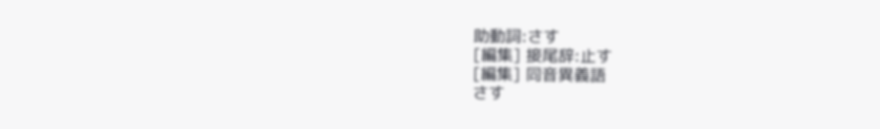助動詞:さす
[編集] 接尾辞:止す
[編集] 同音異義語
さす